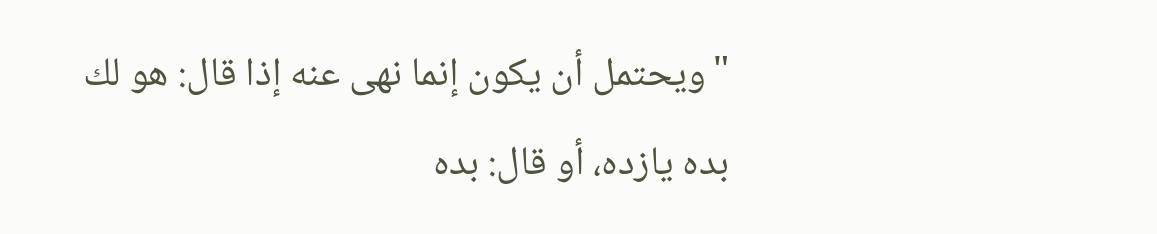"ويحتمل أن يكون إنما نهى عنه إذا قال: هو لك بده يازده، أو قال: بده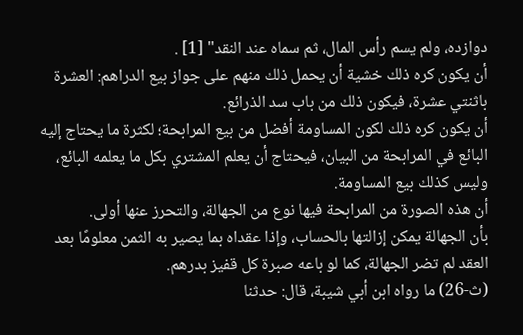دوازده، ولم يسم رأس المال، ثم سماه عند النقد" [1] .
أن يكون كره ذلك خشية أن يحمل ذلك منهم على جواز بيع الدراهم: العشرة باثنتي عشرة، فيكون ذلك من باب سد الذرائع.
أن يكون كره ذلك لكون المساومة أفضل من بيع المرابحة؛ لكثرة ما يحتاج إليه البائع في المرابحة من البيان، فيحتاج أن يعلم المشتري بكل ما يعلمه البائع، وليس كذلك بيع المساومة.
أن هذه الصورة من المرابحة فيها نوع من الجهالة، والتحرز عنها أولى.
بأن الجهالة يمكن إزالتها بالحساب، وإذا عقداه بما يصير به الثمن معلومًا بعد العقد لم تضر الجهالة، كما لو باعه صبرة كل قفيز بدرهم.
(ث-26) ما رواه ابن أبي شيبة، قال: حدثنا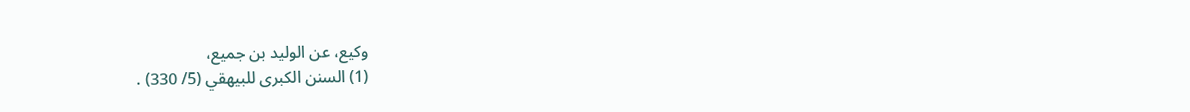وكيع، عن الوليد بن جميع،
(1) السنن الكبرى للبيهقي (5/ 330) .